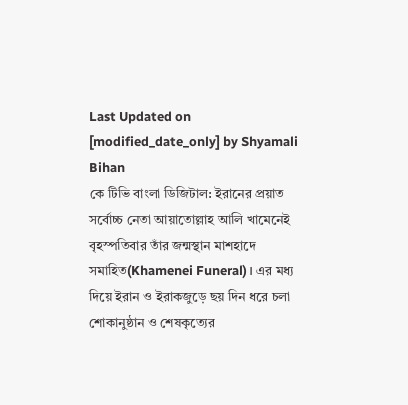Last Updated on [modified_date_only] by Shyamali Bihan
কে টিভি বাংলা ডিজিটাল: ইরানের প্রয়াত সর্বোচ্চ নেতা আয়াতোল্লাহ আলি খামেনেই বৃহস্পতিবার তাঁর জন্মস্থান মাশহাদে সমাহিত(Khamenei Funeral)। এর মধ্য দিয়ে ইরান ও ইরাকজুড়ে ছয় দিন ধরে চলা শোকানুষ্ঠান ও শেষকৃত্যের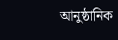আনুষ্ঠানিক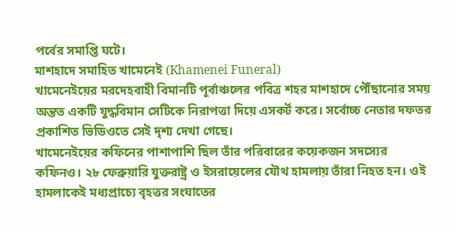পর্বের সমাপ্তি ঘটে।
মাশহাদে সমাহিত খামেনেই (Khamenei Funeral)
খামেনেইয়ের মরদেহবাহী বিমানটি পূর্বাঞ্চলের পবিত্র শহর মাশহাদে পৌঁছানোর সময় অন্তত একটি যুদ্ধবিমান সেটিকে নিরাপত্তা দিয়ে এসকর্ট করে। সর্বোচ্চ নেতার দফতর প্রকাশিত ভিডিওতে সেই দৃশ্য দেখা গেছে।
খামেনেইয়ের কফিনের পাশাপাশি ছিল তাঁর পরিবারের কয়েকজন সদস্যের কফিনও। ২৮ ফেব্রুয়ারি যুক্তরাষ্ট্র ও ইসরায়েলের যৌথ হামলায় তাঁরা নিহত হন। ওই হামলাকেই মধ্যপ্রাচ্যে বৃহত্তর সংঘাতের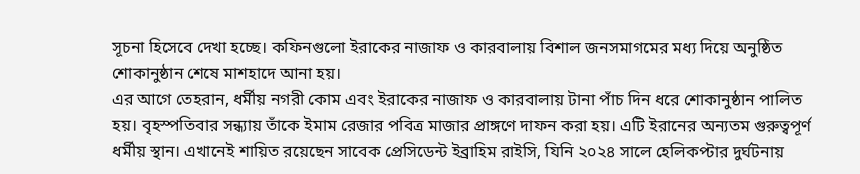সূচনা হিসেবে দেখা হচ্ছে। কফিনগুলো ইরাকের নাজাফ ও কারবালায় বিশাল জনসমাগমের মধ্য দিয়ে অনুষ্ঠিত শোকানুষ্ঠান শেষে মাশহাদে আনা হয়।
এর আগে তেহরান, ধর্মীয় নগরী কোম এবং ইরাকের নাজাফ ও কারবালায় টানা পাঁচ দিন ধরে শোকানুষ্ঠান পালিত হয়। বৃহস্পতিবার সন্ধ্যায় তাঁকে ইমাম রেজার পবিত্র মাজার প্রাঙ্গণে দাফন করা হয়। এটি ইরানের অন্যতম গুরুত্বপূর্ণ ধর্মীয় স্থান। এখানেই শায়িত রয়েছেন সাবেক প্রেসিডেন্ট ইব্রাহিম রাইসি, যিনি ২০২৪ সালে হেলিকপ্টার দুর্ঘটনায়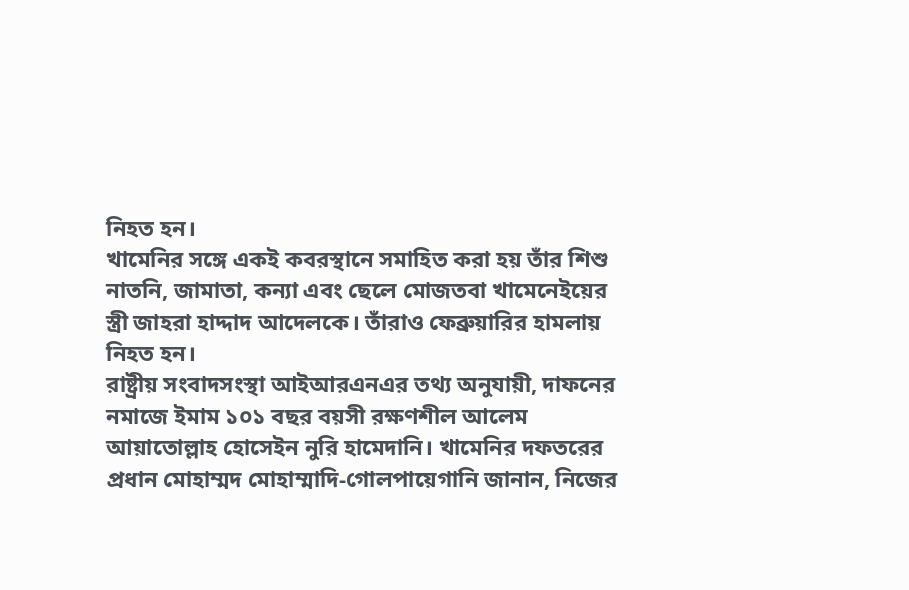নিহত হন।
খামেনির সঙ্গে একই কবরস্থানে সমাহিত করা হয় তাঁর শিশু নাতনি, জামাতা, কন্যা এবং ছেলে মোজতবা খামেনেইয়ের স্ত্রী জাহরা হাদ্দাদ আদেলকে। তাঁরাও ফেব্রুয়ারির হামলায় নিহত হন।
রাষ্ট্রীয় সংবাদসংস্থা আইআরএনএর তথ্য অনুযায়ী, দাফনের নমাজে ইমাম ১০১ বছর বয়সী রক্ষণশীল আলেম আয়াতোল্লাহ হোসেইন নুরি হামেদানি। খামেনির দফতরের প্রধান মোহাম্মদ মোহাম্মাদি-গোলপায়েগানি জানান, নিজের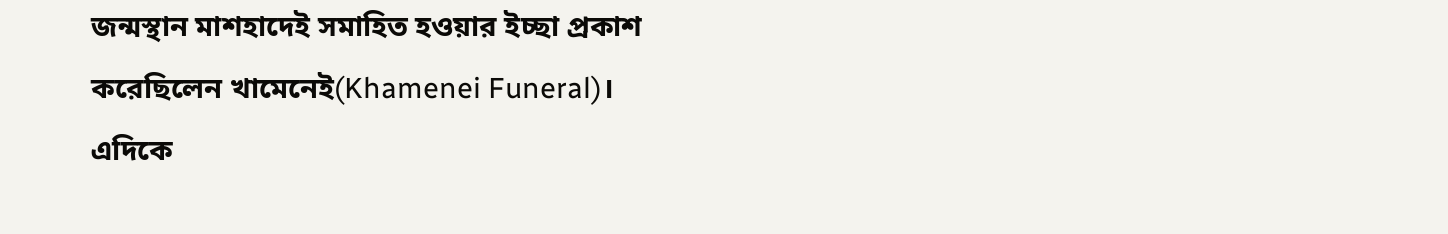জন্মস্থান মাশহাদেই সমাহিত হওয়ার ইচ্ছা প্রকাশ করেছিলেন খামেনেই(Khamenei Funeral)।
এদিকে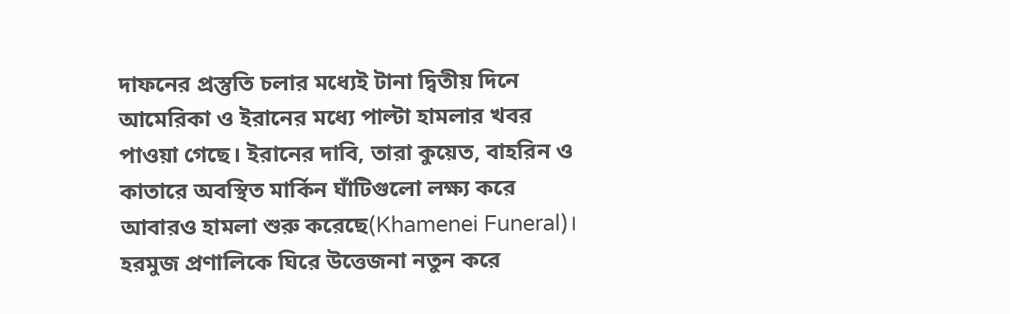দাফনের প্রস্তুতি চলার মধ্যেই টানা দ্বিতীয় দিনে আমেরিকা ও ইরানের মধ্যে পাল্টা হামলার খবর পাওয়া গেছে। ইরানের দাবি, তারা কুয়েত, বাহরিন ও কাতারে অবস্থিত মার্কিন ঘাঁটিগুলো লক্ষ্য করে আবারও হামলা শুরু করেছে(Khamenei Funeral)। হরমুজ প্রণালিকে ঘিরে উত্তেজনা নতুন করে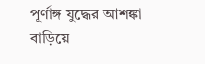পূর্ণাঙ্গ যুদ্ধের আশঙ্কা বাড়িয়ে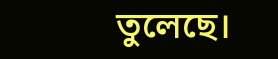তুলেছে।